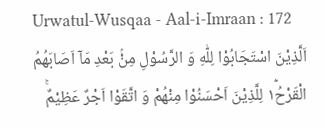Urwatul-Wusqaa - Aal-i-Imraan : 172
اَلَّذِیْنَ اسْتَجَابُوْا لِلّٰهِ وَ الرَّسُوْلِ مِنْۢ بَعْدِ مَاۤ اَصَابَهُمُ الْقَرْحُ١ۛؕ لِلَّذِیْنَ اَحْسَنُوْا مِنْهُمْ وَ اتَّقَوْا اَجْرٌ عَظِیْمٌۚ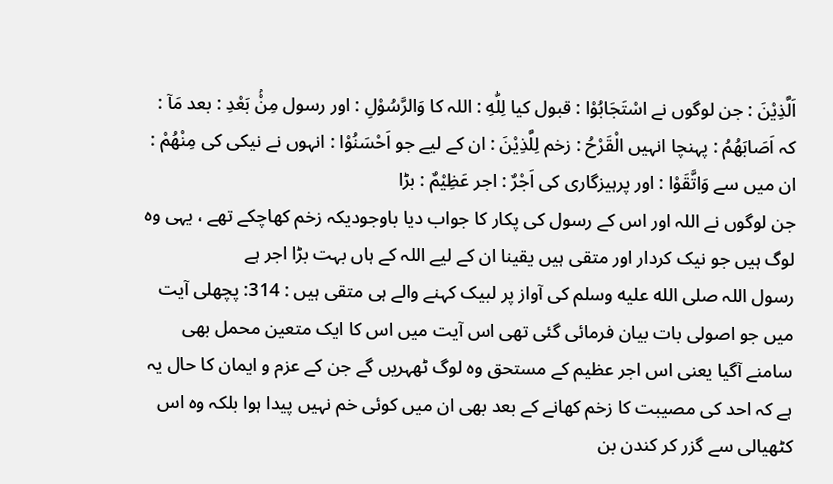اَلَّذِيْنَ : جن لوگوں نے اسْتَجَابُوْا : قبول کیا لِلّٰهِ : اللہ کا وَالرَّسُوْلِ : اور رسول مِنْۢ بَعْدِ : بعد مَآ : کہ اَصَابَھُمُ : پہنچا انہیں الْقَرْحُ : زخم لِلَّذِيْنَ : ان کے لیے جو اَحْسَنُوْا : انہوں نے نیکی کی مِنْھُمْ : ان میں سے وَاتَّقَوْا : اور پرہیزگاری کی اَجْرٌ : اجر عَظِيْمٌ : بڑا
جن لوگوں نے اللہ اور اس کے رسول کی پکار کا جواب دیا باوجودیکہ زخم کھاچکے تھے ، یہی وہ لوگ ہیں جو نیک کردار اور متقی ہیں یقینا ان کے لیے اللہ کے ہاں بہت بڑا اجر ہے
رسول اللہ صلى الله عليه وسلم کی آواز پر لبیک کہنے والے ہی متقی ہیں : 314: پچھلی آیت میں جو اصولی بات بیان فرمائی گئی تھی اس آیت میں اس کا ایک متعین محمل بھی سامنے آگیا یعنی اس اجر عظیم کے مستحق وہ لوگ ٹھہریں گے جن کے عزم و ایمان کا حال یہ ہے کہ احد کی مصیبت کا زخم کھانے کے بعد بھی ان میں کوئی خم نہیں پیدا ہوا بلکہ وہ اس کٹھیالی سے گزر کر کندن بن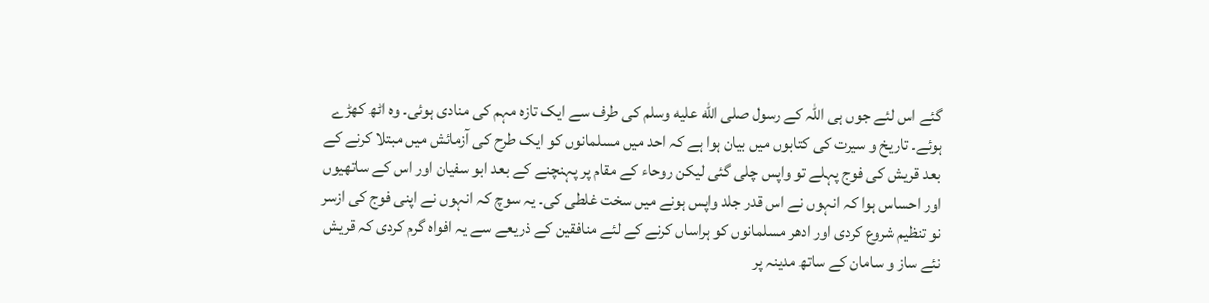گئے اس لئے جوں ہی اللہ کے رسول صلى الله عليه وسلم کی طرف سے ایک تازہ مہم کی منادی ہوئی۔ وہ اٹھ کھڑے ہوئے۔ تاریخ و سیرت کی کتابوں میں بیان ہوا ہے کہ احد میں مسلمانوں کو ایک طرح کی آزمائش میں مبتلا کرنے کے بعد قریش کی فوج پہلے تو واپس چلی گئی لیکن روحاء کے مقام پر پہنچنے کے بعد ابو سفیان اور اس کے ساتھیوں اور احساس ہوا کہ انہوں نے اس قدر جلد واپس ہونے میں سخت غلطی کی۔ یہ سوچ کہ انہوں نے اپنی فوج کی ازسر نو تنظیم شروع کردی اور ادھر مسلمانوں کو ہراساں کرنے کے لئے منافقین کے ذریعے سے یہ افواہ گرم کردی کہ قریش نئے ساز و سامان کے ساتھ مدینہ پر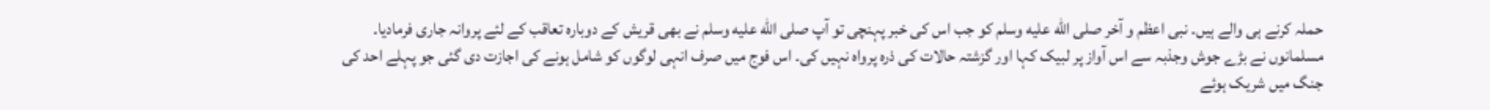حملہ کرنے ہی والے ہیں۔ نبی اعظم و آخر صلى الله عليه وسلم کو جب اس کی خبر پہنچی تو آپ صلى الله عليه وسلم نے بھی قریش کے دوبارہ تعاقب کے لئے پروانہ جاری فرمادیا۔ مسلمانوں نے بڑے جوش وجذبہ سے اس آواز پر لبیک کہا اور گزشتہ حالات کی ذرہ پرواہ نہیں کی۔ اس فوج میں صرف انہی لوگوں کو شامل ہونے کی اجازت دی گئی جو پہلے احد کی جنگ میں شریک ہوئے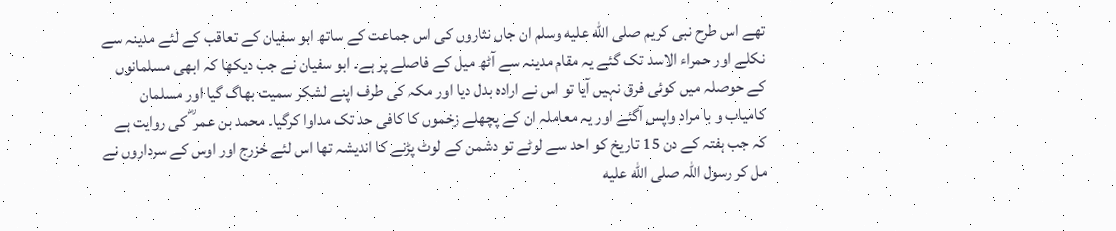تھے اس طرح نبی کریم صلى الله عليه وسلم ان جاں نثاروں کی اس جماعت کے ساتھ ابو سفیان کے تعاقب کے لئے مدینہ سے نکلے اور حمراء الاسد تک گئے یہ مقام مدینہ سے آٹھ میل کے فاصلے پر ہے۔ ابو سفیان نے جب دیکھا کہ ابھی مسلمانوں کے حوصلہ میں کوئی فرق نہیں آیا تو اس نے ارادہ بدل دیا اور مکہ کی طرف اپنے لشکر سمیت بھاگ گیا اور مسلمان کامیاب و با مراد واپس آگئے اور یہ معاملہ ان کے پچھلے زخموں کا کافی حد تک مداوا کرگیا۔ محمد بن عمر ؓ کی روایت ہے کہ جب ہفتہ کے دن 15 تاریخ کو احد سے لوٹے تو دشمن کے لوٹ پڑنے کا اندیشہ تھا اس لئے خزرج اور اوس کے سرداروں نے مل کر رسول اللہ صلى الله عليه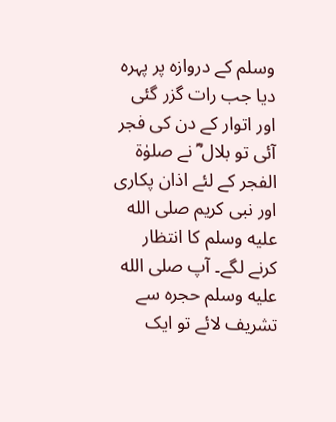وسلم کے دروازہ پر پہرہ دیا جب رات گزر گئی اور اتوار کے دن کی فجر آئی تو بلال ؓ نے صلوٰۃ الفجر کے لئے اذان پکاری اور نبی کریم صلى الله عليه وسلم کا انتظار کرنے لگے۔ آپ صلى الله عليه وسلم حجرہ سے تشریف لائے تو ایک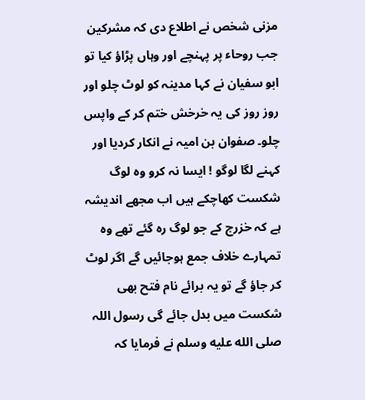مزنی شخص نے اطلاع دی کہ مشرکین جب روحاء پر پہنچے اور وہاں پڑاؤ کیا تو ابو سفیان نے کہا مدینہ کو لوٹ چلو اور روز روز کی یہ خرخش ختم کر کے واپس چلو۔ صفوان بن امیہ نے انکار کردیا اور کہنے لگا لوگو ! ایسا نہ کرو وہ لوگ شکست کھاچکے ہیں اب مجھے اندیشہ ہے کہ خزرج کے جو لوگ رہ گئے تھے وہ تمہارے خلاف جمع ہوجائیں گے اگر لوٹ کر جاؤ گے تو یہ برائے نام فتح بھی شکست میں بدل جائے گی رسول اللہ صلى الله عليه وسلم نے فرمایا کہ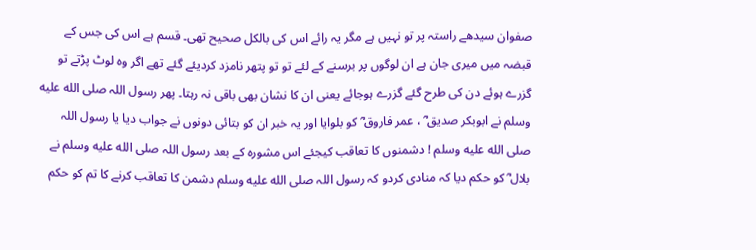صفوان سیدھے راستہ پر تو نہیں ہے مگر یہ رائے اس کی بالکل صحیح تھی۔ قسم ہے اس کی جس کے قبضہ میں میری جان ہے ان لوگوں پر برسنے کے لئے تو تو پتھر نامزد کردیئے گئے تھے اگر وہ لوٹ پڑتے تو گزرے ہوئے دن کی طرح گئے گزرے ہوجائے یعنی ان کا نشان بھی باقی نہ رہتا۔ پھر رسول اللہ صلى الله عليه وسلم نے ابوبکر صدیق ؓ ، عمر فاروق ؓ کو بلوایا اور یہ خبر ان کو بتائی دونوں نے جواب دیا یا رسول اللہ صلى الله عليه وسلم ! دشمنوں کا تعاقب کیجئے اس مشورہ کے بعد رسول اللہ صلى الله عليه وسلم نے بلال ؓ کو حکم دیا کہ منادی کردو کہ رسول اللہ صلى الله عليه وسلم دشمن کا تعاقب کرنے کا تم کو حکم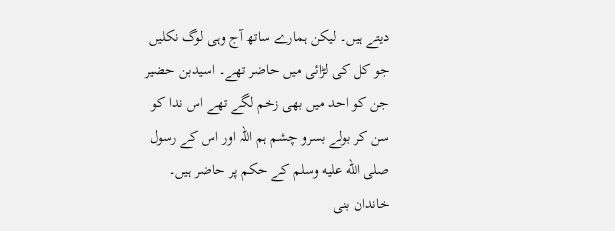دیتے ہیں۔ لیکن ہمارے ساتھ آج وہی لوگ نکلیں جو کل کی لڑائی میں حاضر تھے۔ اسیدبن حضیر جن کو احد میں بھی زخم لگے تھے اس ندا کو سن کر بولے بسرو چشم ہم اللہ اور اس کے رسول صلى الله عليه وسلم کے حکم پر حاضر ہیں۔ خاندان بنی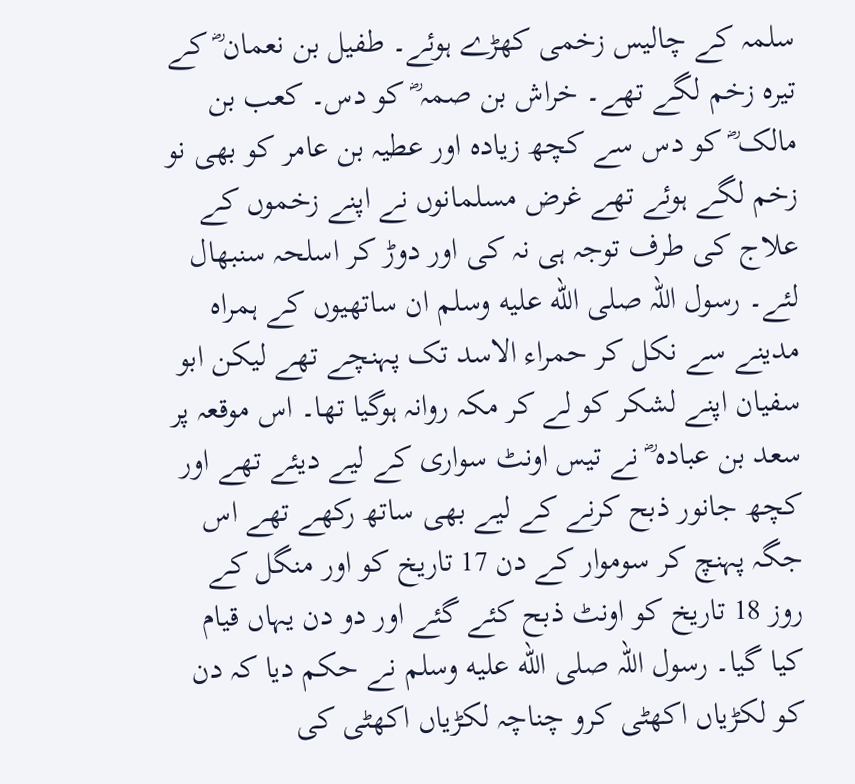سلمہ کے چالیس زخمی کھڑے ہوئے۔ طفیل بن نعمان ؓ کے تیرہ زخم لگے تھے۔ خراش بن صمہ ؓ کو دس۔ کعب بن مالک ؓ کو دس سے کچھ زیادہ اور عطیہ بن عامر کو بھی نو زخم لگے ہوئے تھے غرض مسلمانوں نے اپنے زخموں کے علاج کی طرف توجہ ہی نہ کی اور دوڑ کر اسلحہ سنبھال لئے۔ رسول اللہ صلى الله عليه وسلم ان ساتھیوں کے ہمراہ مدینے سے نکل کر حمراء الاسد تک پہنچے تھے لیکن ابو سفیان اپنے لشکر کو لے کر مکہ روانہ ہوگیا تھا۔ اس موقعہ پر سعد بن عبادہ ؓ نے تیس اونٹ سواری کے لیے دیئے تھے اور کچھ جانور ذبح کرنے کے لیے بھی ساتھ رکھے تھے اس جگہ پہنچ کر سوموار کے دن 17 تاریخ کو اور منگل کے روز 18 تاریخ کو اونٹ ذبح کئے گئے اور دو دن یہاں قیام کیا گیا۔ رسول اللہ صلى الله عليه وسلم نے حکم دیا کہ دن کو لکڑیاں اکھٹی کرو چناچہ لکڑیاں اکھٹی کی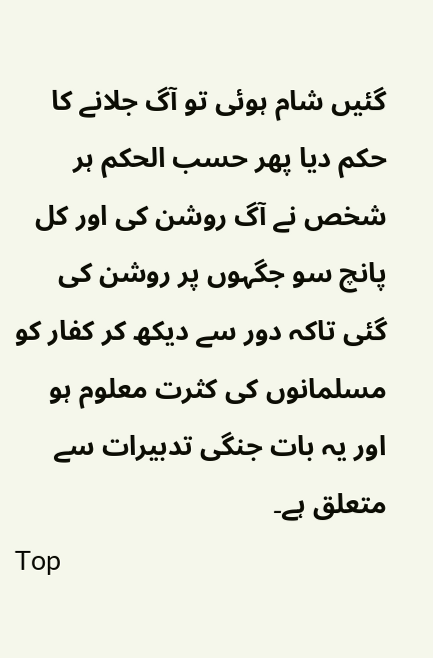گئیں شام ہوئی تو آگ جلانے کا حکم دیا پھر حسب الحکم ہر شخص نے آگ روشن کی اور کل پانچ سو جگہوں پر روشن کی گئی تاکہ دور سے دیکھ کر کفار کو مسلمانوں کی کثرت معلوم ہو اور یہ بات جنگی تدبیرات سے متعلق ہے۔
Top